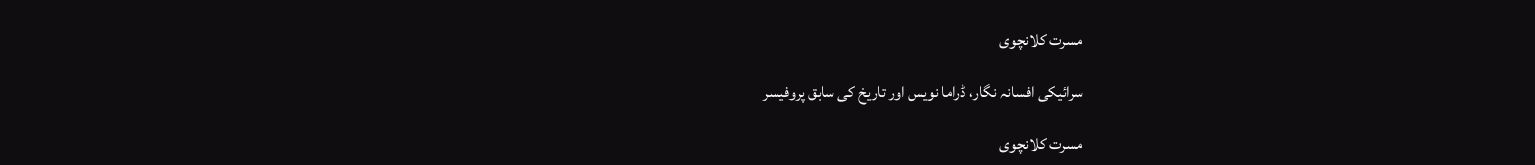مسرت کلانچوی

سرائیکی افسانہ نگار، ڈراما نویس اور تاریخ کی سابق پروفیسر

مسرت کلانچوی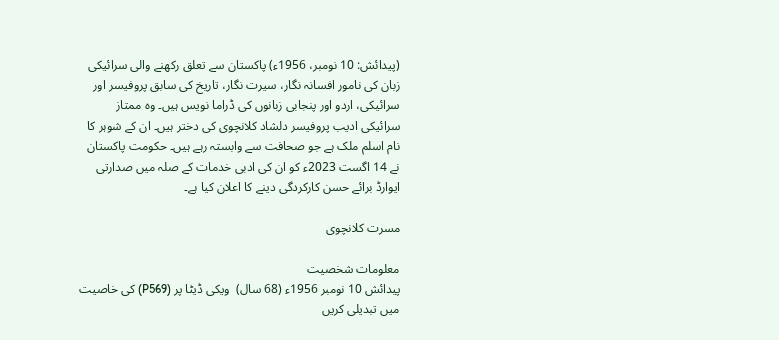(پیدائش: 10 نومبر، 1956ء) پاکستان سے تعلق رکھنے والی سرائیکی زبان کی نامور افسانہ نگار، سیرت نگار، تاریخ کی سابق پروفیسر اور سرائیکی، اردو اور پنجابی زبانوں کی ڈراما نویس ہیں۔ وہ ممتاز سرائیکی ادیب پروفیسر دلشاد کلانچوی کی دختر ہیں۔ ان کے شوہر کا نام اسلم ملک ہے جو صحافت سے وابستہ رہے ہیں۔ حکومت پاکستان نے 14 اگست 2023ء کو ان کی ادبی خدمات کے صلہ میں صدارتی ایوارڈ برائے حسن کارکردگی دینے کا اعلان کیا ہے۔

مسرت کلانچوی

معلومات شخصیت
پیدائش 10 نومبر 1956ء (68 سال)  ویکی ڈیٹا پر (P569) کی خاصیت میں تبدیلی کریں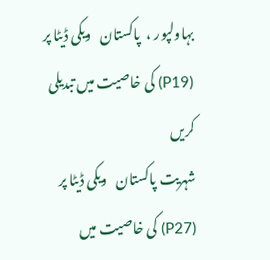بہاولپور ،  پاکستان   ویکی ڈیٹا پر (P19) کی خاصیت میں تبدیلی کریں
شہریت پاکستان   ویکی ڈیٹا پر (P27) کی خاصیت میں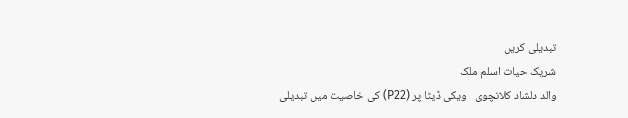تبدیلی کریں
شریک حیات اسلم ملک
والد دلشاد کلانچوی   ویکی ڈیٹا پر (P22) کی خاصیت میں تبدیلی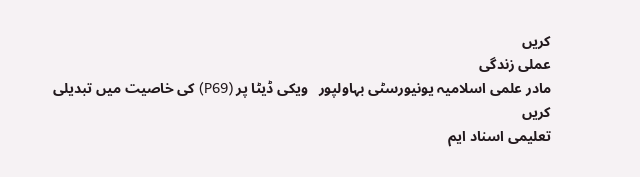کریں
عملی زندگی
مادر علمی اسلامیہ یونیورسٹی بہاولپور   ویکی ڈیٹا پر (P69) کی خاصیت میں تبدیلی کریں
تعلیمی اسناد ایم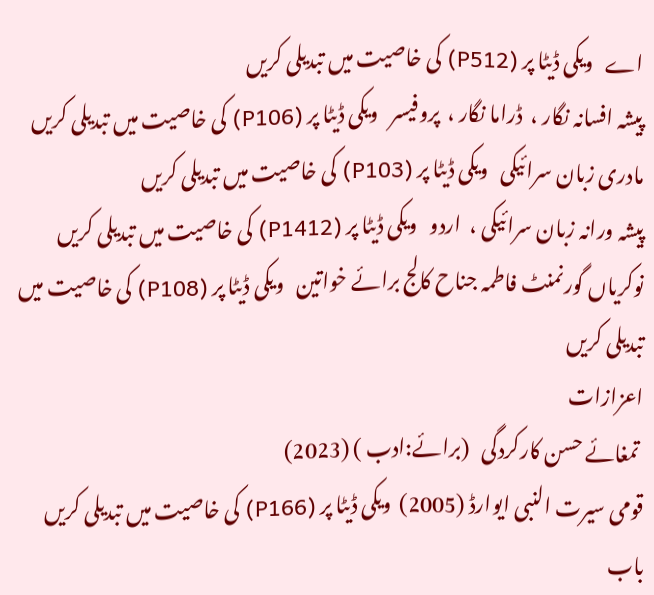اے   ویکی ڈیٹا پر (P512) کی خاصیت میں تبدیلی کریں
پیشہ افسانہ نگار ،  ڈراما نگار ،  پروفیسر   ویکی ڈیٹا پر (P106) کی خاصیت میں تبدیلی کریں
مادری زبان سرائیکی   ویکی ڈیٹا پر (P103) کی خاصیت میں تبدیلی کریں
پیشہ ورانہ زبان سرائیکی ،  اردو   ویکی ڈیٹا پر (P1412) کی خاصیت میں تبدیلی کریں
نوکریاں گورنمنٹ فاطمہ جناح کالج برائے خواتین   ویکی ڈیٹا پر (P108) کی خاصیت میں تبدیلی کریں
اعزازات
 تمغائے حسن کارکردگی   (برائے:ادب ) (2023)
قومی سیرت النبی ایوارڈ (2005)  ویکی ڈیٹا پر (P166) کی خاصیت میں تبدیلی کریں
باب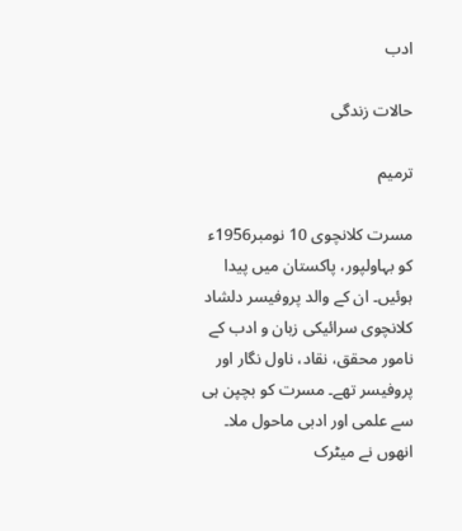ادب

حالات زندگی

ترمیم

مسرت کلانچوی 10 نومبر1956ء کو بہاولپور، پاکستان میں پیدا ہوئیں۔ ان کے والد پروفیسر دلشاد کلانچوی سرائیکی زبان و ادب کے نامور محقق، نقاد، ناول نگار اور پروفیسر تھے۔ مسرت کو بچپن ہی سے علمی اور ادبی ماحول ملا۔ انھوں نے میٹرک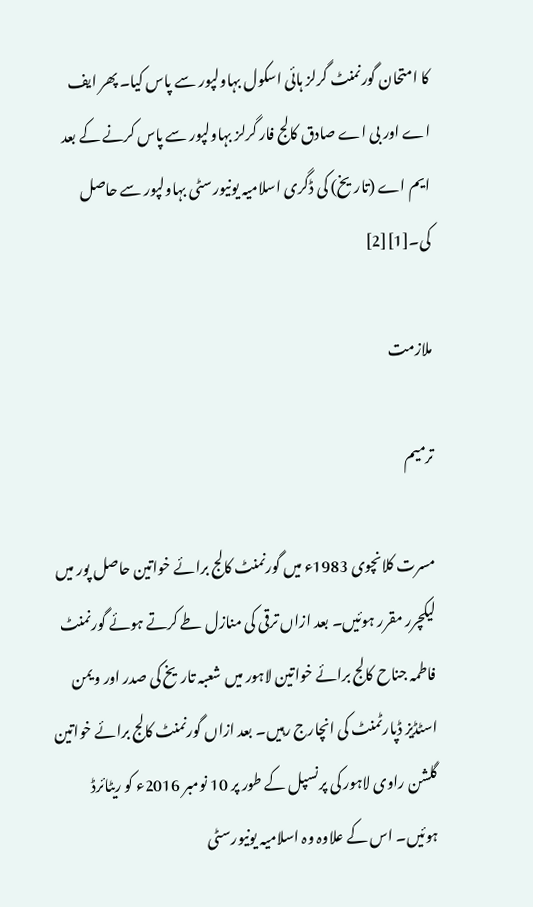کا امتحان گورنمنٹ گرلز ہائی اسکول بہاولپور سے پاس کیا۔ پھر ایف اے اور بی اے صادق کالج فار گرلز بہاولپور سے پاس کرنے کے بعد ایم اے (تاریخ) کی ڈگری اسلامیہ یونیورسٹی بہاولپور سے حاصل کی۔[1][2]

ملازمت

ترمیم

مسرت کلانچوی 1983ء میں گورنمنٹ کالج برائے خواتین حاصل پور میں لیکچرر مقرر ہوئیں۔ بعد ازاں ترقی کی منازل طے کرتے ہوئے گورنمنٹ فاطمہ جناح کالج برائے خواتین لاہور میں شعبہ تاریخ کی صدر اور ویمن اسٹڈیز ڈپارٹمنٹ کی انچارج رہیں۔ بعد ازاں گورنمنٹ کالج برائے خواتین گلشن راوی لاہور کی پرنسپل کے طور پر 10 نومبر 2016ء کو ریٹائرڈ ہوئیں۔ اس کے علاوہ وہ اسلامیہ یونیورسٹی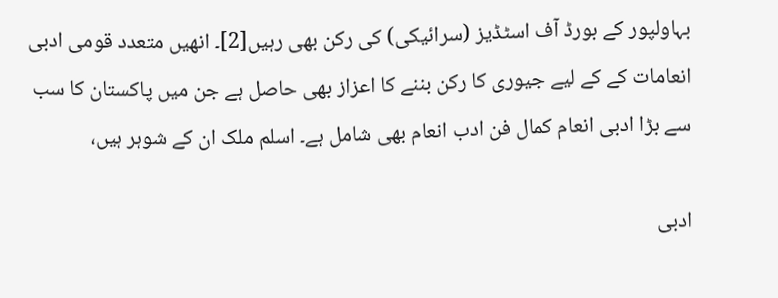بہاولپور کے بورڈ آف اسٹڈیز (سرائیکی) کی رکن بھی رہیں[2]۔ انھیں متعدد قومی ادبی انعامات کے کے لیے جیوری کا رکن بننے کا اعزاز بھی حاصل ہے جن میں پاکستان کا سب سے بڑا ادبی انعام کمال فن ادب انعام بھی شامل ہے۔ اسلم ملک ان کے شوہر ہیں،

ادبی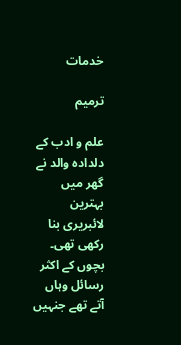خدمات

ترمیم

علم و ادب کے دلدادہ والد نے گھر میں بہترین لائبریری بنا رکھی تھی۔ بچوں کے اکثر رسائل وہاں آتے تھے جنہیں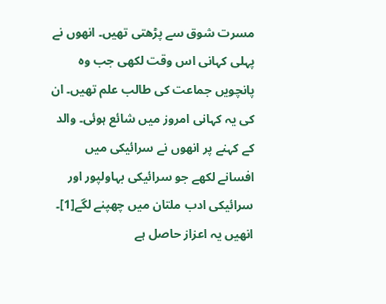مسرت شوق سے پڑھتی تھیں۔ انھوں نے پہلی کہانی اس وقت لکھی جب وہ پانچویں جماعت کی طالب علم تھیں۔ ان کی یہ کہانی امروز میں شائع ہوئی۔ والد کے کہنے پر انھوں نے سرائیکی میں افسانے لکھے جو سرائیکی بہاولپور اور سرائیکی ادب ملتان میں چھپنے لگے[1]۔ انھیں یہ اعزاز حاصل ہے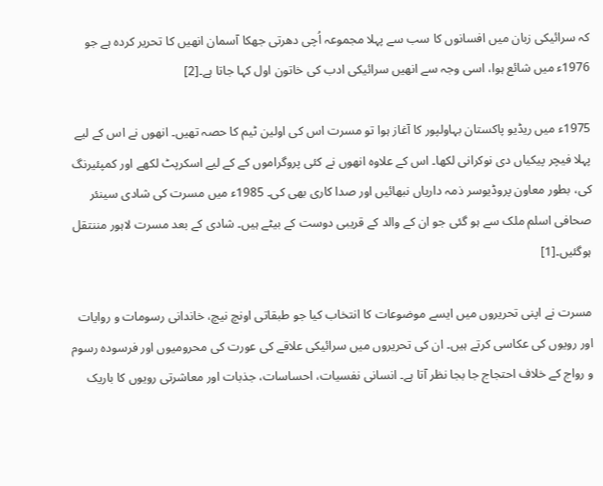کہ سرائیکی زبان میں افسانوں کا سب سے پہلا مجموعہ اُچی دھرتی جھکا آسمان انھیں کا تحریر کردہ ہے جو 1976ء میں شائع ہوا، اسی وجہ سے انھیں سرائیکی ادب کی خاتون اول کہا جاتا ہے۔[2]

1975ء میں ریڈیو پاکستان بہاولپور کا آغاز ہوا تو مسرت اس کی اولین ٹیم کا حصہ تھیں۔ انھوں نے اس کے لیے پہلا فیچر پیکیاں دی نوکرانی لکھا۔ اس کے علاوہ انھوں نے کئی پروگراموں کے کے لیے اسکرپٹ لکھے اور کمپئیرنگ کی، بطور معاون پروڈیوسر ذمہ داریاں نبھائیں اور صدا کاری بھی کی۔ 1985ء میں مسرت کی شادی سینئر صحافی اسلم ملک سے ہو گئی جو ان کے والد کے قریبی دوست کے بیٹے ہیں۔ شادی کے بعد مسرت لاہور مننتقل ہوگئیں۔[1]

مسرت نے اپنی تحریروں میں ایسے موضوعات کا انتخاب کیا جو طبقاتی اونچ نیچ، خاندانی رسومات و روایات اور رویوں کی عکاسی کرتے ہیں۔ ان کی تحریروں میں سرائیکی علاقے کی عورت کی محرومیوں اور فرسودہ رسوم و رواج کے خلاف احتجاج جا بجا نظر آتا ہے۔ انسانی نفسیات، احساسات، جذبات اور معاشرتی رویوں کا باریک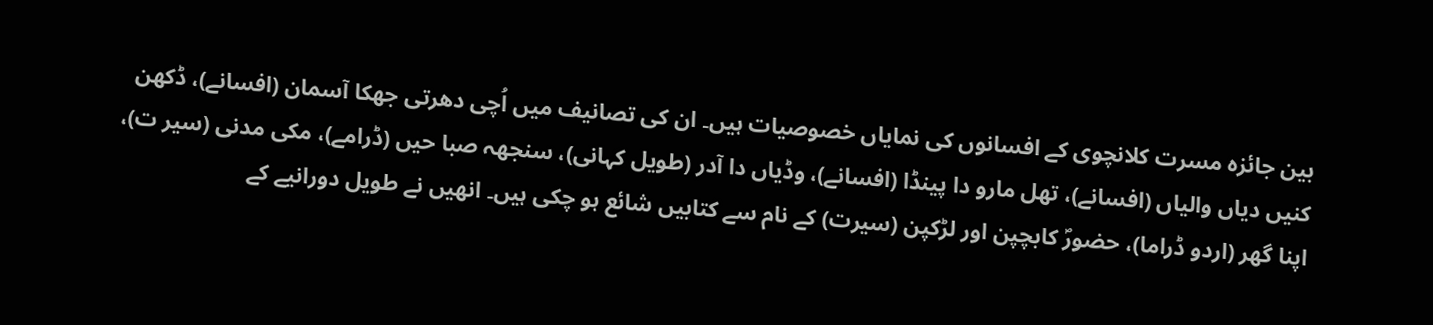بین جائزہ مسرت کلانچوی کے افسانوں کی نمایاں خصوصیات ہیں۔ ان کی تصانیف میں اُچی دھرتی جھکا آسمان (افسانے)، ڈکھن کنیں دیاں والیاں (افسانے)، تھل مارو دا پینڈا (افسانے)، وڈیاں دا آدر (طویل کہانی)، سنجھہ صبا حیں (ڈرامے)، مکی مدنی (سیر ت)، اپنا گھر (اردو ڈراما)، حضورؐ کابچپن اور لڑکپن (سیرت) کے نام سے کتابیں شائع ہو چکی ہیں۔ انھیں نے طویل دورانیے کے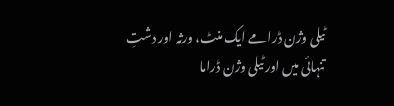ٹیلی وژن ڈرامے ایک منٹ، ورثہ اور دشتِ تنہائی میں اور ٹیلی وژن ڈراما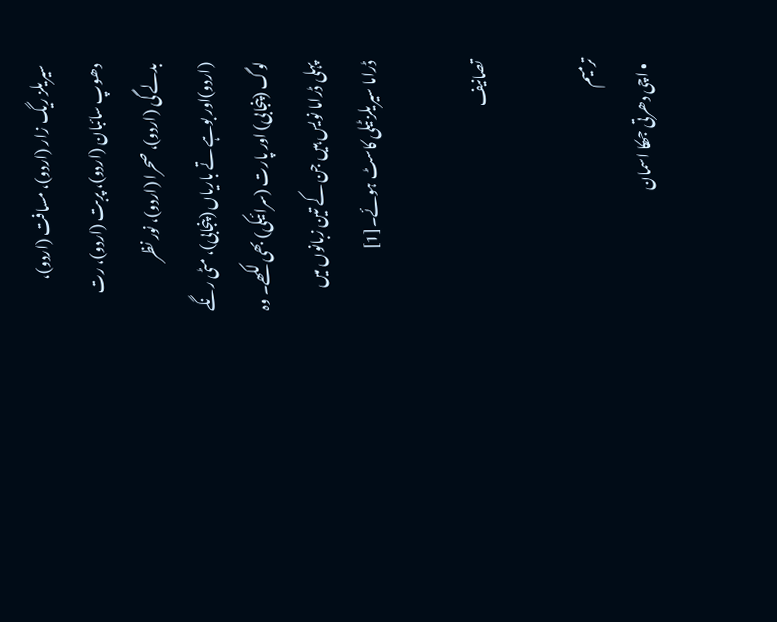سیریلز ریگ زار (اردو)، مسافت (اردو)، دھوپ سائبان (اردو)، پربت (اردو)، رت بدلے گی (اردو)، صحرا (اردو)، نور نظر (اردو)اور بوہے تے باریاں (پنجابی)، مٹی رنگے لوگ (پنجابی) اور پارت (سرائیکی) بھی لکھے۔ وہ پہلی ڈراما نویس ہیں جن کے تین زبانوں میں ڈراما سیریلز ٹیلی کاسٹ ہوئے۔[1]

تصانیف

ترمیم
  • اچی دھرتی جھکا اسمان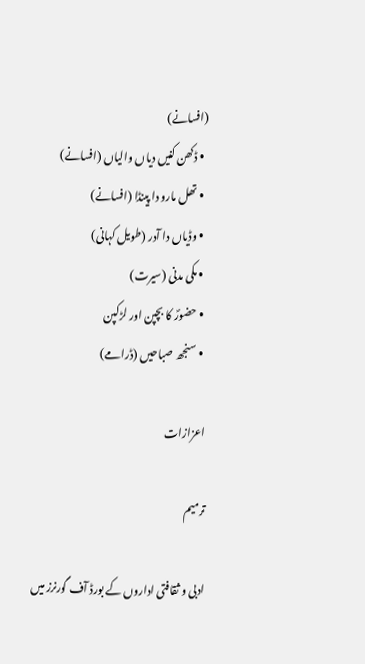(افسانے)
  • ڈکھن کنیں دیاں والیاں (افسانے)
  • تھل مارو دا پینڈا (افسانے)
  • وڈیاں دا آدر (طویل کہانی)
  • مکی مدنی (سیرت)
  • حضورؐ کا بچپن اور لڑکپن
  • سنجھ صباحیں (ڈرامے)

اعزازات

ترمیم

ادبی و ثقافتی اداروں کے بورڈ آف گورنرز میں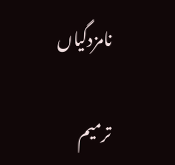نامزدگیاں

ترمیم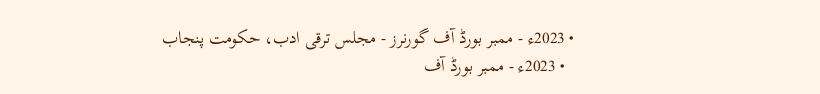• 2023ء - ممبر بورڈ آف گورنرز - مجلس ترقی ادب، حکومت پنجاب
  • 2023ء - ممبر بورڈ آف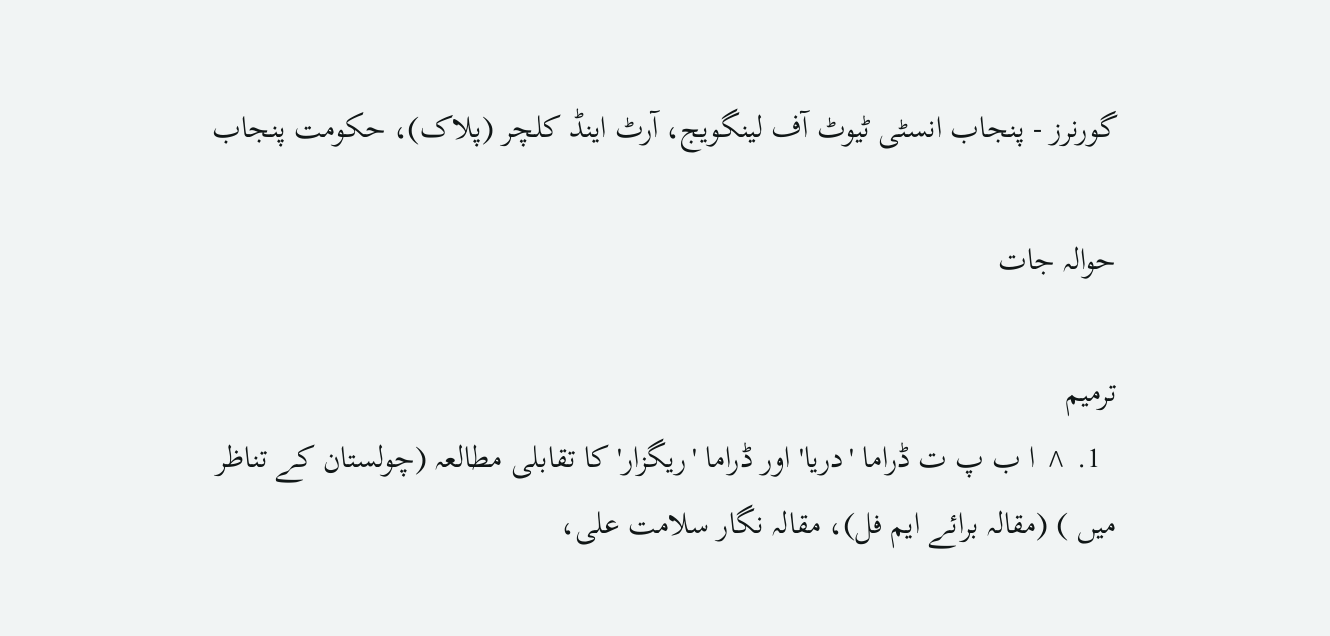گورنرز - پنجاب انسٹی ٹیوٹ آف لینگویج، آرٹ اینڈ کلچر (پلاک)، حکومت پنجاب

حوالہ جات

ترمیم
  1. ^ ا ب پ ت ڈراما 'دریا' اور ڈراما 'ریگزار' کا تقابلی مطالعہ (چولستان کے تناظر میں ) (مقالہ برائے ایم فل)، مقالہ نگار سلامت علی،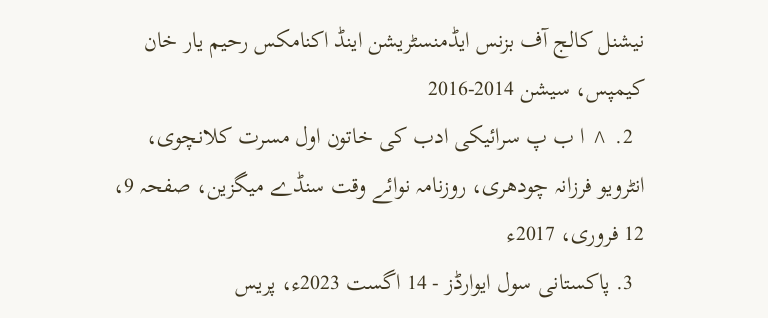نیشنل کالج آف بزنس ایڈمنسٹریشن اینڈ اکنامکس رحیم یار خان کیمپس، سیشن 2014-2016
  2. ^ ا ب پ سرائیکی ادب کی خاتون اول مسرت کلانچوی، انٹرویو فرزانہ چودھری، روزنامہ نوائے وقت سنڈے میگزین، صفحہ 9، 12 فروری، 2017ء
  3. پاکستانی سول ایوارڈز - 14 اگست 2023ء، پریس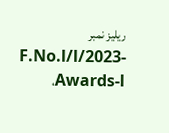ریلیز نمبر F.No.l/l/2023-Awards-l،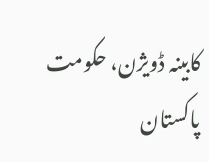کابینہ ڈویژن، حکومت پاکستان